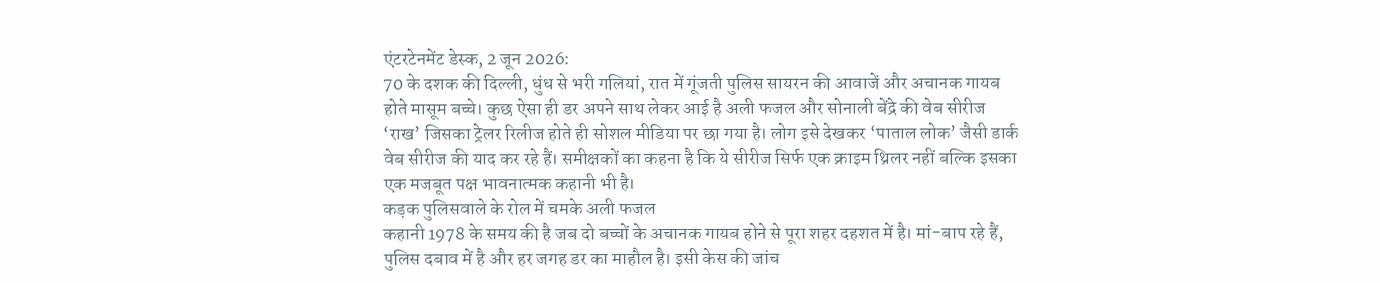एंटरटेनमेंट डेस्क, 2 जून 2026:
70 के दशक की दिल्ली, धुंध से भरी गलियां, रात में गूंजती पुलिस सायरन की आवाजें और अचानक गायब होते मासूम बच्चे। कुछ ऐसा ही डर अपने साथ लेकर आई है अली फजल और सोनाली बेंद्रे की वेब सीरीज ‘राख’ जिसका ट्रेलर रिलीज होते ही सोशल मीडिया पर छा गया है। लोग इसे देखकर ‘पाताल लोक’ जैसी डार्क वेब सीरीज की याद कर रहे हैं। समीक्षकों का कहना है कि ये सीरीज सिर्फ एक क्राइम थ्रिलर नहीं बल्कि इसका एक मजबूत पक्ष भावनात्मक कहानी भी है।
कड़क पुलिसवाले के रोल में चमके अली फजल
कहानी 1978 के समय की है जब दो बच्चों के अचानक गायब होने से पूरा शहर दहशत में है। मां-बाप रहे हैं, पुलिस दबाव में है और हर जगह डर का माहौल है। इसी केस की जांच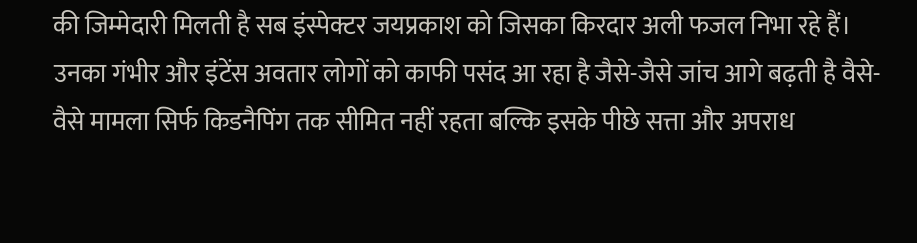की जिम्मेदारी मिलती है सब इंस्पेक्टर जयप्रकाश को जिसका किरदार अली फजल निभा रहे हैं। उनका गंभीर और इंटेंस अवतार लोगों को काफी पसंद आ रहा है जैसे-जैसे जांच आगे बढ़ती है वैसे-वैसे मामला सिर्फ किडनैपिंग तक सीमित नहीं रहता बल्कि इसके पीछे सत्ता और अपराध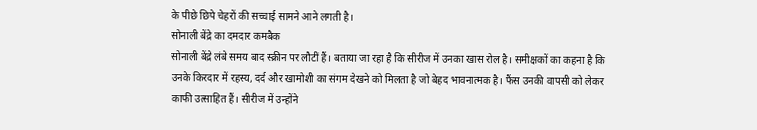के पीछे छिपे चेहरों की सच्चाई सामने आने लगती है।
सोनाली बेंद्रे का दमदार कमबैक
सोनाली बेंद्रे लंबे समय बाद स्क्रीन पर लौटीं हैं। बताया जा रहा है कि सीरीज में उनका खास रोल है। समीक्षकों का कहना है कि उनके किरदार में रहस्य, दर्द और खामोशी का संगम देखने को मिलता है जो बेहद भावनात्मक है। फैंस उनकी वापसी को लेकर काफी उत्साहित हैं। सीरीज में उन्होंने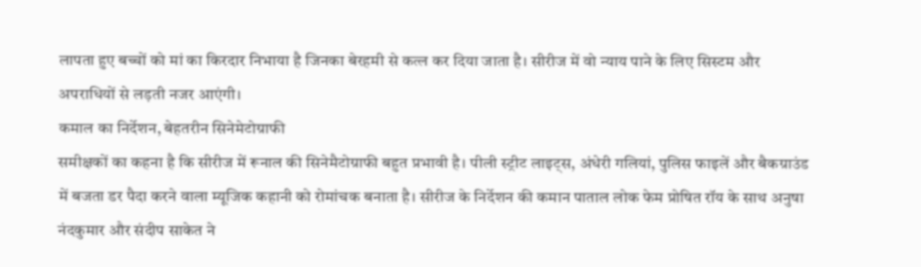लापता हुए बच्चों को मां का किरदार निभाया है जिनका बेरहमी से कत्ल कर दिया जाता है। सीरीज में वो न्याय पाने के लिए सिस्टम और अपराधियों से लड़ती नजर आएंगी।
कमाल का निर्देशन, बेहतरीन सिनेमेटोग्राफी
समीक्षकों का कहना है कि सीरीज में रूनाल की सिनेमैटोग्राफी बहुत प्रभावी है। पीली स्ट्रीट लाइट्स, अंधेरी गलियां, पुलिस फाइलें और बैकग्राउंड में बजता डर पैदा करने वाला म्यूजिक कहानी को रोमांचक बनाता है। सीरीज के निर्देशन की कमान पाताल लोक फेम प्रोषित रॉय के साथ अनुषा नंदकुमार और संदीप साकेत ने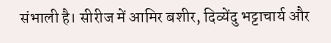संभाली है। सीरीज में आमिर बशीर, दिव्येंदु भट्टाचार्य और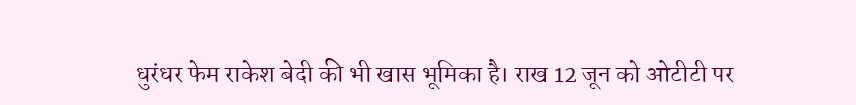धुरंधर फेम राकेश बेदी की भी खास भूमिका है। राख 12 जून को ओटीटी पर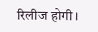रिलीज होगी।